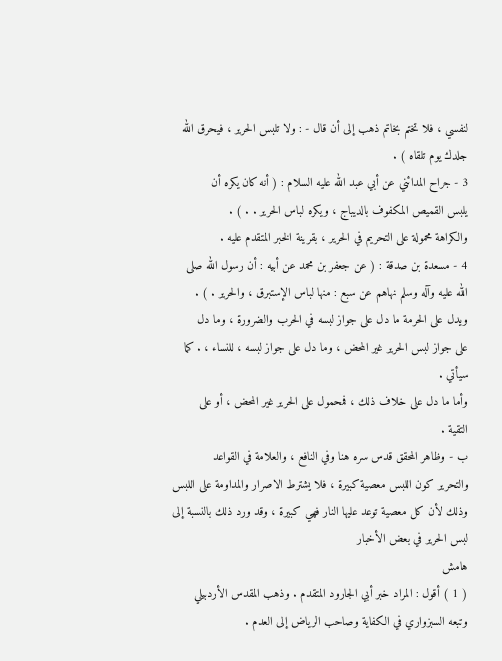لنفسي ، فلا تختم بخاتم ذهب إلى أن قال - : ولا تلبس الحرير ، فيحرق الله
جلدك يوم تلقاه ) .
3 - جراح المدائني عن أبي عبد الله عليه السلام : ( أنه كان يكره أن
يلبس القميص المكفوف بالديباج ، ويكره لباس الحرير . . ) .
والكراهة محمولة على التحريم في الحرير ، بقرينة الخبر المتقدم عليه .
4 - مسعدة بن صدقة : ( عن جعفر بن محمد عن أبيه : أن رسول الله صلى
الله عليه وآله وسلم نهاهم عن سبع : منها لباس الإستبرق ، والحرير . ) .
ويدل على الحرمة ما دل على جواز لبسه في الحرب والضرورة ، وما دل
على جواز لبس الحرير غير المحض ، وما دل على جواز لبسه ، للنساء ، . كما
سيأتي .
وأما ما دل على خلاف ذلك ، فمحمول على الحرير غير المحض ، أو على
التقية .
ب - وظاهر المحقق قدس سره هنا وفي النافع ، والعلامة في القواعد
والتحرير كون اللبس معصية كبيرة ، فلا يشترط الاصرار والمداومة على اللبس
وذلك لأن كل معصية توعد عليها النار فهي كبيرة ، وقد ورد ذلك بالنسبة إلى
لبس الحرير في بعض الأخبار
هامش
( 1 ) أقول : المراد خبر أبي الجارود المتقدم . وذهب المقدس الأردبيلي
وتبعه السبزواري في الكفاية وصاحب الرياض إلى العدم .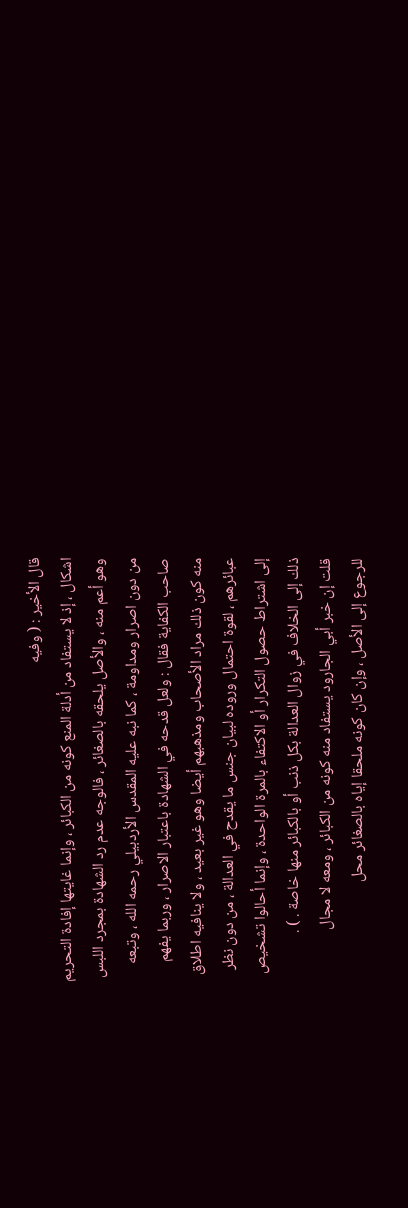قال الأخير : ( وفيه
اشكال ، إذ لا يستفاد من أدلة المنع كونه من الكبائر ، وإنما غايتها إفادة التحريم
وهو أعم منه ، والأصل يلحقه بالصغائر ، فالوجه عدم رد الشهادة بمجرد اللبس
من دون اصرار ومداومة ، كما نبه عليه المقدس الأردبيلي رحمه الله ، وتبعه
صاحب الكفاية فقال : ولعل قدحه في الشهادة باعتبار الاصرار ، وربما يفهم
منه كون ذلك مراد الأصحاب ومذهبهم أيضا وهو غير بعيد ، ولا ينافيه اطلاق
عبائرهم ، لقوة احتمال وروده لبيان جنس ما يقدح في العدالة ، من دون نظر
إلى اشتراط حصول التكرار أو الاكتفاء بالمرة الواحدة ، وإنما أحالوا تشخيص
ذلك إلى الخلاف في زوال العدالة بكل ذنب أو بالكبائر منها خاصة . ) .
قلت إن خبر أبي الجارود يستفاد منه كونه من الكبائر ، ومعه لا مجال
للرجوع إلى الأصل ، وإن كان كونه ملحقا إياه بالصغائر محل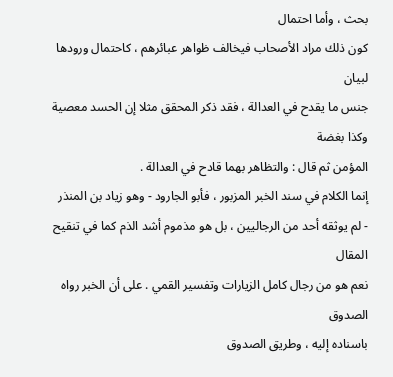بحث ، وأما احتمال
كون ذلك مراد الأصحاب فيخالف ظواهر عبائرهم ، كاحتمال ورودها لبيان
جنس ما يقدح في العدالة ، فقد ذكر المحقق مثلا إن الحسد معصية وكذا بغضة
المؤمن ثم قال : والتظاهر بهما قادح في العدالة .
إنما الكلام في سند الخبر المزبور ، فأبو الجارود - وهو زياد بن المنذر
- لم يوثقه أحد من الرجاليين ، بل هو مذموم أشد الذم كما في تنقيح المقال
نعم هو من رجال كامل الزيارات وتفسير القمي . على أن الخبر رواه الصدوق
باسناده إليه ، وطريق الصدوق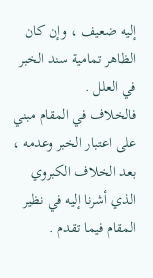إليه ضعيف ، وإن كان الظاهر تمامية سند الخبر
في العلل .
فالخلاف في المقام مبني على اعتبار الخبر وعدمه ، بعد الخلاف الكبروي
الذي أشرنا إليه في نظير المقام فيما تقدم .